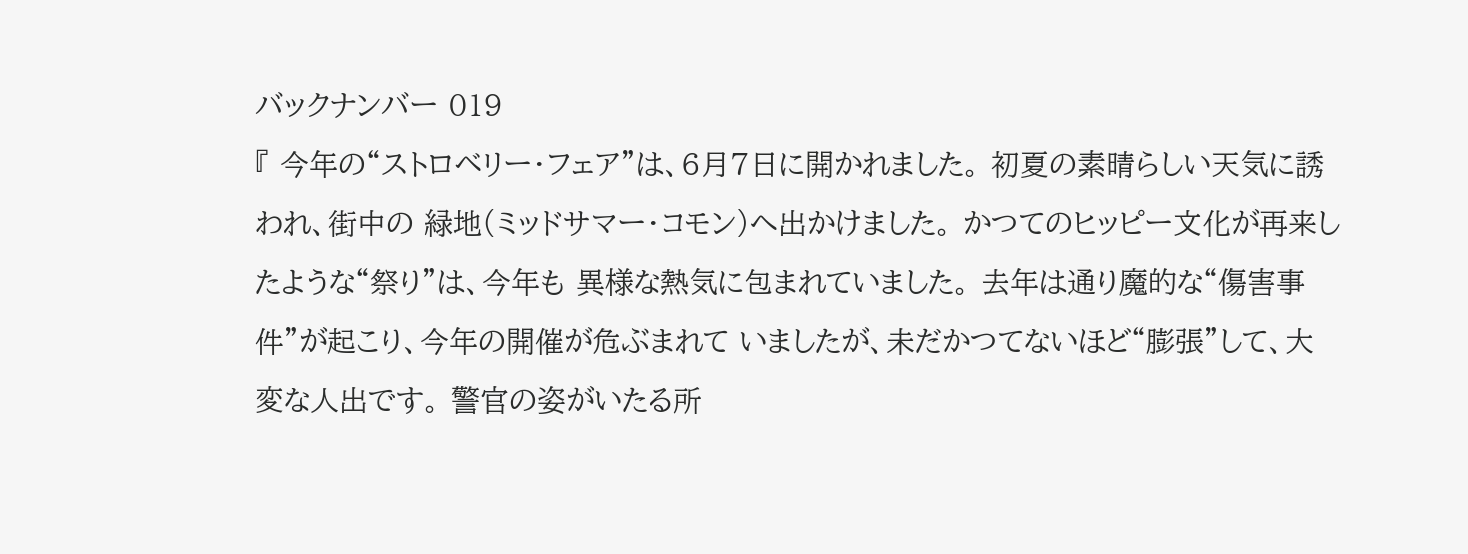バックナンバー 019
『 今年の“ストロベリー・フェア”は、6月7日に開かれました。 初夏の素晴らしい天気に誘われ、街中の 緑地(ミッドサマー・コモン)へ出かけました。 かつてのヒッピー文化が再来したような“祭り”は、今年も 異様な熱気に包まれていました。 去年は通り魔的な“傷害事件”が起こり、今年の開催が危ぶまれて いましたが、未だかつてないほど“膨張”して、大変な人出です。 警官の姿がいたる所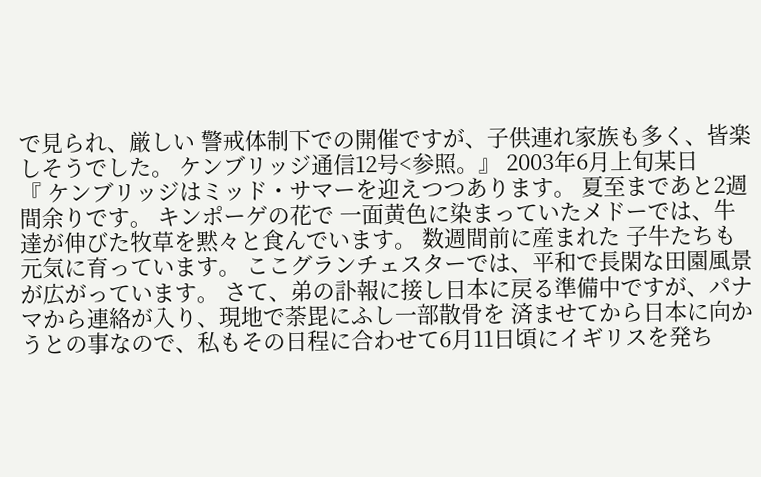で見られ、厳しい 警戒体制下での開催ですが、子供連れ家族も多く、皆楽しそうでした。 ケンブリッジ通信12号<参照。』 2003年6月上旬某日
『 ケンブリッジはミッド・サマーを迎えつつあります。 夏至まであと2週間余りです。 キンポーゲの花で 一面黄色に染まっていたメドーでは、牛達が伸びた牧草を黙々と食んでいます。 数週間前に産まれた 子牛たちも元気に育っています。 ここグランチェスターでは、平和で長閑な田園風景が広がっています。 さて、弟の訃報に接し日本に戻る準備中ですが、パナマから連絡が入り、現地で荼毘にふし一部散骨を 済ませてから日本に向かうとの事なので、私もその日程に合わせて6月11日頃にイギリスを発ち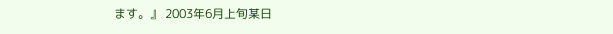ます。』 2003年6月上旬某日